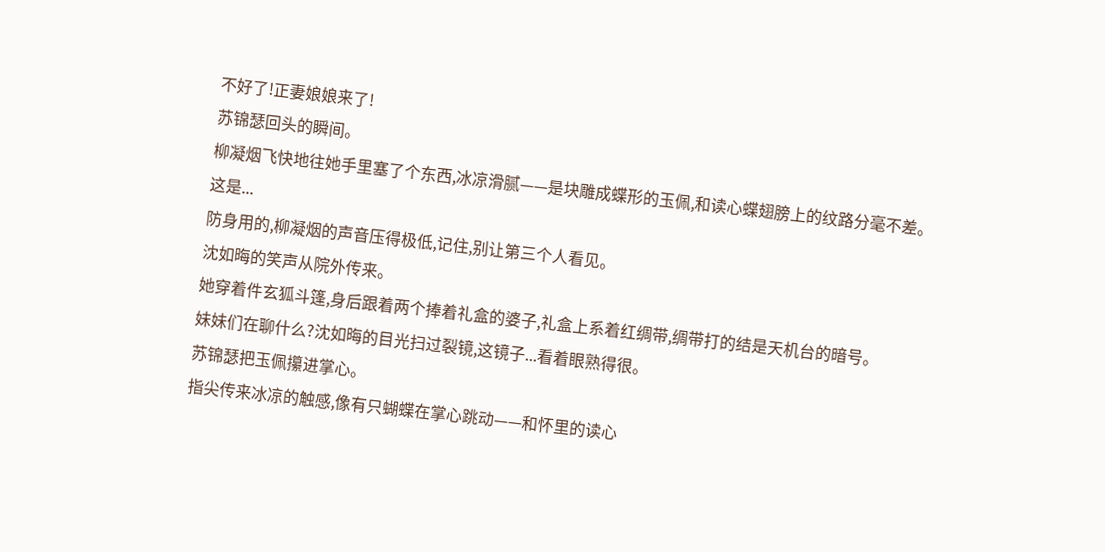不好了!正妻娘娘来了!
苏锦瑟回头的瞬间。
柳凝烟飞快地往她手里塞了个东西,冰凉滑腻——是块雕成蝶形的玉佩,和读心蝶翅膀上的纹路分毫不差。
这是...
防身用的,柳凝烟的声音压得极低,记住,别让第三个人看见。
沈如晦的笑声从院外传来。
她穿着件玄狐斗篷,身后跟着两个捧着礼盒的婆子,礼盒上系着红绸带,绸带打的结是天机台的暗号。
妹妹们在聊什么?沈如晦的目光扫过裂镜,这镜子...看着眼熟得很。
苏锦瑟把玉佩攥进掌心。
指尖传来冰凉的触感,像有只蝴蝶在掌心跳动——和怀里的读心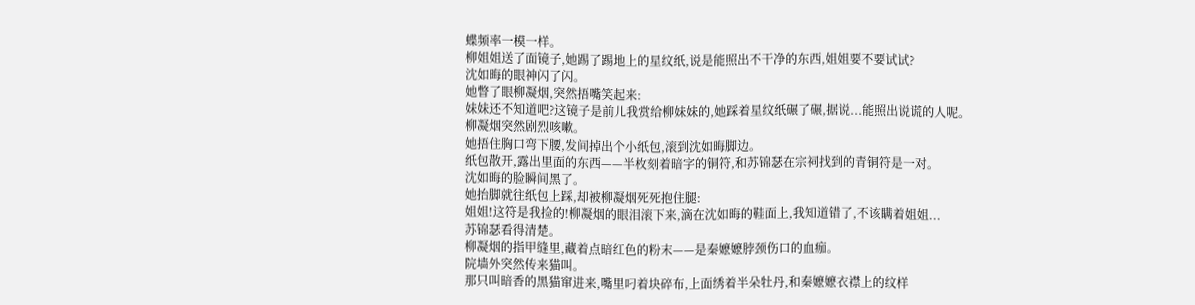蝶频率一模一样。
柳姐姐送了面镜子,她踢了踢地上的星纹纸,说是能照出不干净的东西,姐姐要不要试试?
沈如晦的眼神闪了闪。
她瞥了眼柳凝烟,突然捂嘴笑起来:
妹妹还不知道吧?这镜子是前儿我赏给柳妹妹的,她踩着星纹纸碾了碾,据说...能照出说谎的人呢。
柳凝烟突然剧烈咳嗽。
她捂住胸口弯下腰,发间掉出个小纸包,滚到沈如晦脚边。
纸包散开,露出里面的东西——半枚刻着暗字的铜符,和苏锦瑟在宗祠找到的青铜符是一对。
沈如晦的脸瞬间黑了。
她抬脚就往纸包上踩,却被柳凝烟死死抱住腿:
姐姐!这符是我捡的!柳凝烟的眼泪滚下来,滴在沈如晦的鞋面上,我知道错了,不该瞒着姐姐...
苏锦瑟看得清楚。
柳凝烟的指甲缝里,藏着点暗红色的粉末——是秦嬷嬷脖颈伤口的血痂。
院墙外突然传来猫叫。
那只叫暗香的黑猫窜进来,嘴里叼着块碎布,上面绣着半朵牡丹,和秦嬷嬷衣襟上的纹样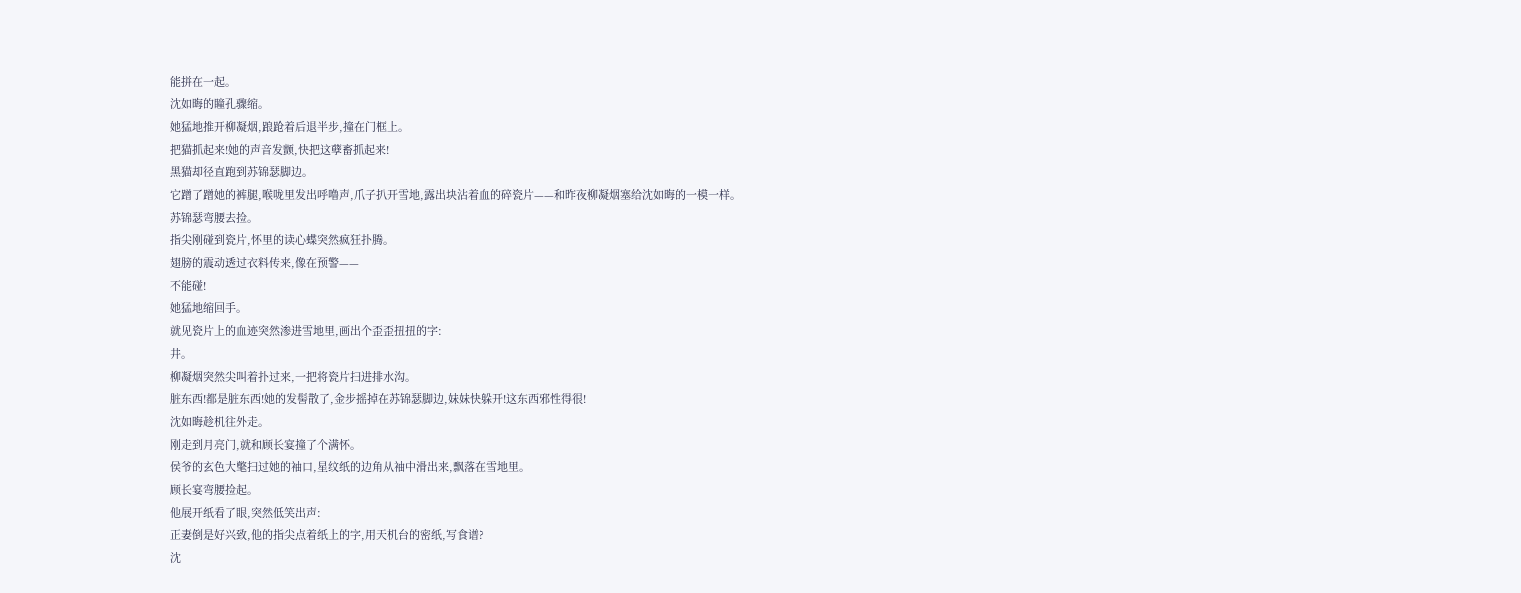能拼在一起。
沈如晦的瞳孔骤缩。
她猛地推开柳凝烟,踉跄着后退半步,撞在门框上。
把猫抓起来!她的声音发颤,快把这孽畜抓起来!
黑猫却径直跑到苏锦瑟脚边。
它蹭了蹭她的裤腿,喉咙里发出呼噜声,爪子扒开雪地,露出块沾着血的碎瓷片——和昨夜柳凝烟塞给沈如晦的一模一样。
苏锦瑟弯腰去捡。
指尖刚碰到瓷片,怀里的读心蝶突然疯狂扑腾。
翅膀的震动透过衣料传来,像在预警——
不能碰!
她猛地缩回手。
就见瓷片上的血迹突然渗进雪地里,画出个歪歪扭扭的字:
井。
柳凝烟突然尖叫着扑过来,一把将瓷片扫进排水沟。
脏东西!都是脏东西!她的发髻散了,金步摇掉在苏锦瑟脚边,妹妹快躲开!这东西邪性得很!
沈如晦趁机往外走。
刚走到月亮门,就和顾长宴撞了个满怀。
侯爷的玄色大氅扫过她的袖口,星纹纸的边角从袖中滑出来,飘落在雪地里。
顾长宴弯腰捡起。
他展开纸看了眼,突然低笑出声:
正妻倒是好兴致,他的指尖点着纸上的字,用天机台的密纸,写食谱?
沈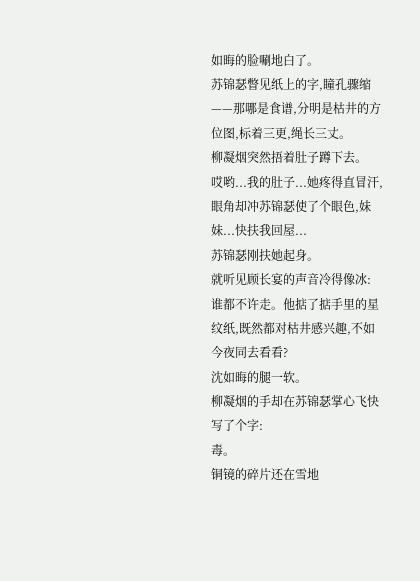如晦的脸唰地白了。
苏锦瑟瞥见纸上的字,瞳孔骤缩——那哪是食谱,分明是枯井的方位图,标着三更,绳长三丈。
柳凝烟突然捂着肚子蹲下去。
哎哟...我的肚子...她疼得直冒汗,眼角却冲苏锦瑟使了个眼色,妹妹...快扶我回屋...
苏锦瑟刚扶她起身。
就听见顾长宴的声音冷得像冰:
谁都不许走。他掂了掂手里的星纹纸,既然都对枯井感兴趣,不如今夜同去看看?
沈如晦的腿一软。
柳凝烟的手却在苏锦瑟掌心飞快写了个字:
毒。
铜镜的碎片还在雪地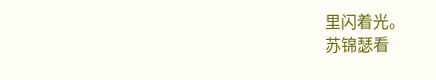里闪着光。
苏锦瑟看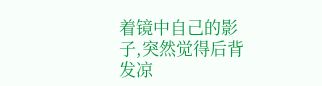着镜中自己的影子,突然觉得后背发凉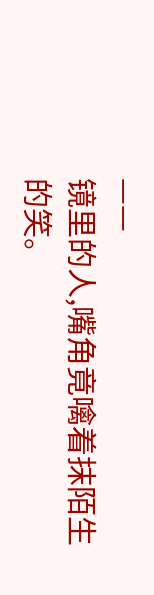——
镜里的人,嘴角竟噙着抹陌生的笑。